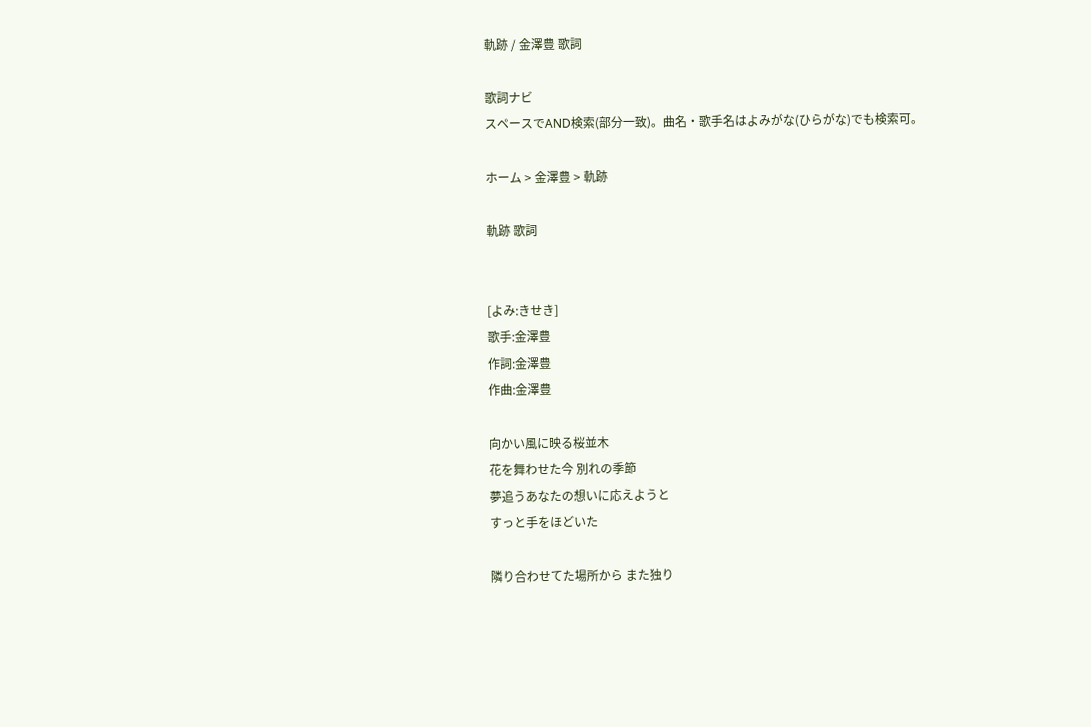軌跡 / 金澤豊 歌詞

歌詞ナビ
スペースでAND検索(部分一致)。曲名・歌手名はよみがな(ひらがな)でも検索可。

ホーム > 金澤豊 > 軌跡

軌跡 歌詞


[よみ:きせき]
歌手:金澤豊
作詞:金澤豊
作曲:金澤豊

向かい風に映る桜並木
花を舞わせた今 別れの季節
夢追うあなたの想いに応えようと
すっと手をほどいた

隣り合わせてた場所から また独り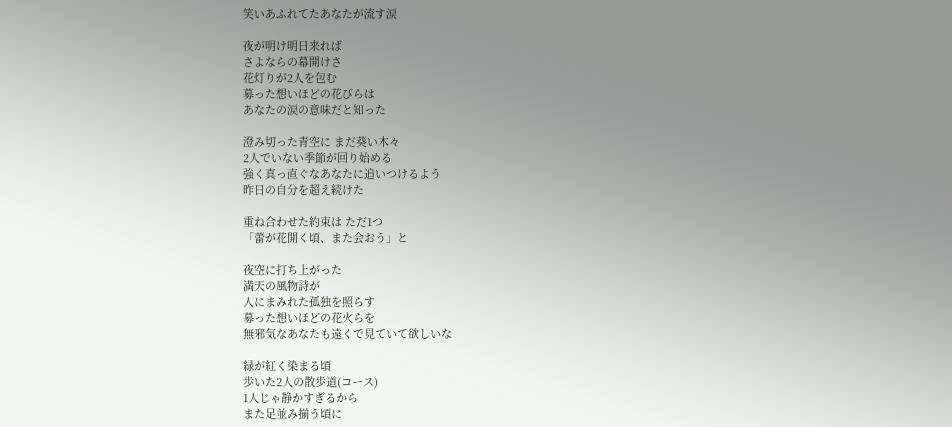笑いあふれてたあなたが流す涙

夜が明け明日来れば
さよならの幕開けさ
花灯りが2人を包む
募った想いほどの花びらは
あなたの涙の意味だと知った

澄み切った青空に まだ葵い木々
2人でいない季節が回り始める
強く真っ直ぐなあなたに追いつけるよう
昨日の自分を超え続けた

重ね合わせた約束は ただ1つ
「蕾が花開く頃、また会おう」と

夜空に打ち上がった
満天の風物詩が
人にまみれた孤独を照らす
募った想いほどの花火らを
無邪気なあなたも遠くで見ていて欲しいな

緑が紅く染まる頃
歩いた2人の散歩道(コース)
1人じゃ静かすぎるから
また足並み揃う頃に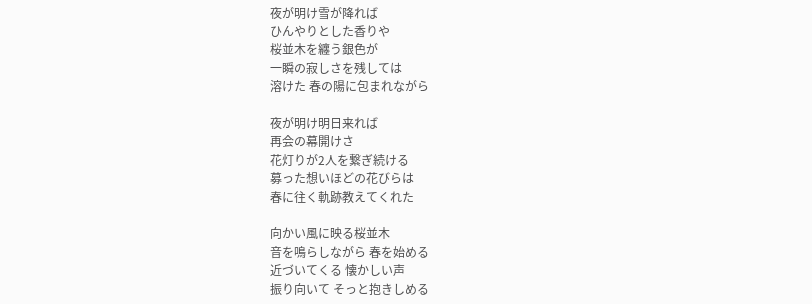夜が明け雪が降れば
ひんやりとした香りや
桜並木を纏う銀色が
一瞬の寂しさを残しては
溶けた 春の陽に包まれながら

夜が明け明日来れば
再会の幕開けさ
花灯りが2人を繋ぎ続ける
募った想いほどの花びらは
春に往く軌跡教えてくれた

向かい風に映る桜並木
音を鳴らしながら 春を始める
近づいてくる 懐かしい声
振り向いて そっと抱きしめる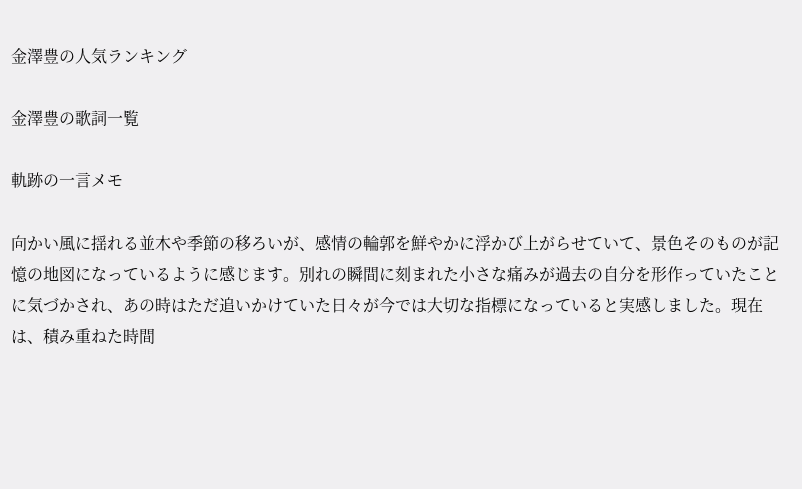金澤豊の人気ランキング

金澤豊の歌詞一覧

軌跡の一言メモ

向かい風に揺れる並木や季節の移ろいが、感情の輪郭を鮮やかに浮かび上がらせていて、景色そのものが記憶の地図になっているように感じます。別れの瞬間に刻まれた小さな痛みが過去の自分を形作っていたことに気づかされ、あの時はただ追いかけていた日々が今では大切な指標になっていると実感しました。現在は、積み重ねた時間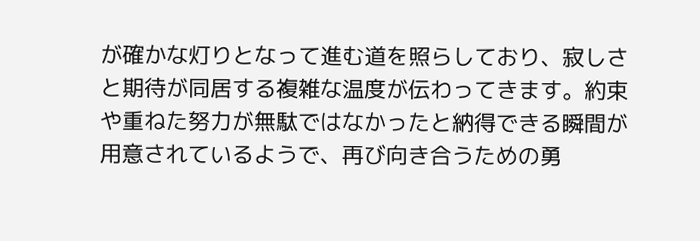が確かな灯りとなって進む道を照らしており、寂しさと期待が同居する複雑な温度が伝わってきます。約束や重ねた努力が無駄ではなかったと納得できる瞬間が用意されているようで、再び向き合うための勇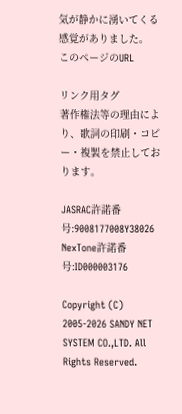気が静かに湧いてくる感覚がありました。
このページのURL

リンク用タグ
著作権法等の理由により、歌詞の印刷・コピー・複製を禁止しております。

JASRAC許諾番号:9008177008Y38026 NexTone許諾番号:ID000003176

Copyright (C) 2005-2026 SANDY NET SYSTEM CO.,LTD. All Rights Reserved.